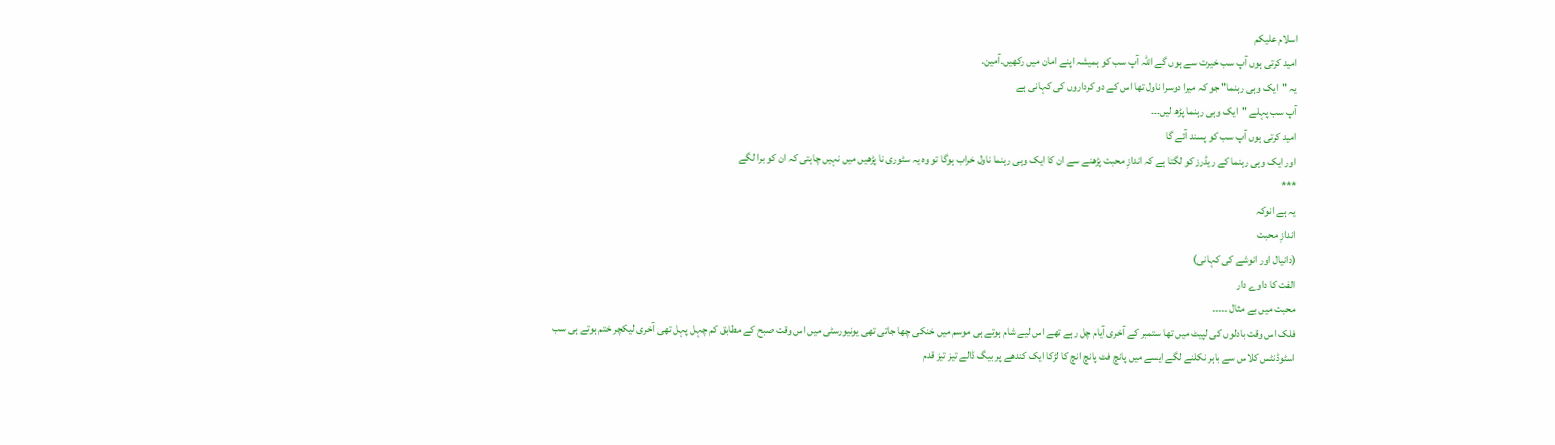اسلام علیکم
امید کرتی ہوں آپ سب خیرت سے ہوں گے اللہ آپ سب کو ہمیشہ اپنے امان میں رکھیں۔آمین۔
یہ "ایک وہی رہنما" جو کہ میرا دوسرا ناول تھا اس کے دو کرداروں کی کہانی ہے
آپ سب پہلے "ایک وہی رہنما پڑھ لیں۔۔۔
امید کرتی ہوں آپ سب کو پسند آئے گا
اور ایک وہی رہنما کے ریڈرز کو لگتا ہے کہ اندازِ محبت پڑھنے سے ان کا ایک وہی رہنما ناول خراب ہوگا تو وہ یہ سٹوری نا پڑھیں میں نہیں چاہتی کہ ان کو برا لگے
***
یہ ہے انوکہ
اندازِ محبت
(دانیال اور انوشے کی کہانی)
الفت کا داوے دار
محبت میں بے مثال ۔۔۔۔۔
فلک اس وقت بادلوں کی لپیٹ میں تھا ستمبر کے آخری آیام چل رہے تھے اس لیے شام ہوتے ہی موسم میں خنکی چھا جاتی تھی یونیورسٹی میں اس وقت صبح کے مطابق کم چہل پہل تھی آخری لیکچر ختم ہوتے ہی سب اسٹوڈنٹس کلاس سے باہر نکلنے لگے ایسے میں پانچ فٹ پانچ انچ کا لڑکا ایک کندھے پر بیگ ڈالے تیز تیز قدم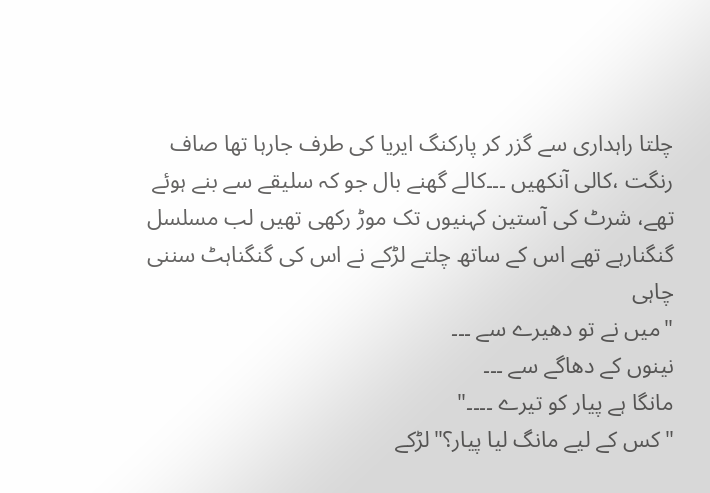چلتا راہداری سے گزر کر پارکنگ ایریا کی طرف جارہا تھا صاف رنگت ،کالی آنکھیں ۔۔۔کالے گھنے بال جو کہ سلیقے سے بنے ہوئے تھے، شرٹ کی آستین کہنیوں تک موڑ رکھی تھیں لب مسلسل گنگنارہے تھے اس کے ساتھ چلتے لڑکے نے اس کی گنگناہٹ سننی چاہی
"میں نے تو دھیرے سے ۔۔۔
نینوں کے دھاگے سے ۔۔۔
مانگا ہے پیار کو تیرے ۔۔۔۔"
"کس کے لیے مانگ لیا پیار؟"لڑکے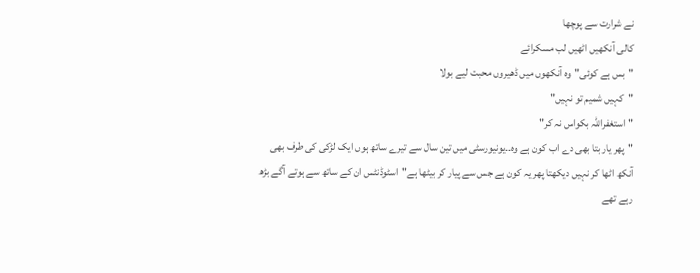نے شرارت سے پوچھا
کالی آنکھیں اٹھیں لب مسکرائے
"بس ہے کوئی"وہ آنکھوں میں ڈھیروں محبت لیے بولا
"کہیں شمیم تو نہیں"
"استغفراللہ بکواس نہ کر"
"پھر یار بتا بھی دے اب کون ہے وہ۔۔یونیورسٹی میں تین سال سے تیرے ساتھ ہوں ایک لڑکی کی طرف بھی آنکھ اٹھا کر نہیں دیکھتا پھر یہ کون ہے جس سے پیار کر بیٹھا ہے"اسٹوڈنٹس ان کے ساتھ سے ہوتے آگے بڑھ رہے تھے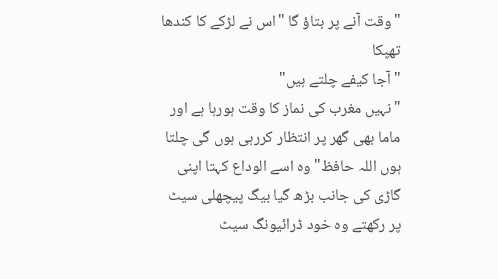"وقت آنے پر بتاؤ گا "اس نے لڑکے کا کندھا تھپکا
"آجا کیفے چلتے ہیں"
"نہیں مغرب کی نماز کا وقت ہورہا ہے اور ماما بھی گھر پر انتظار کررہی ہوں گی چلتا ہوں اللہ حافظ"وہ اسے الوداع کہتا اپنی گاڑی کی جانب بڑھ گیا بیگ پیچھلی سیٹ پر رکھتے وہ خود ڈرائیونگ سیٹ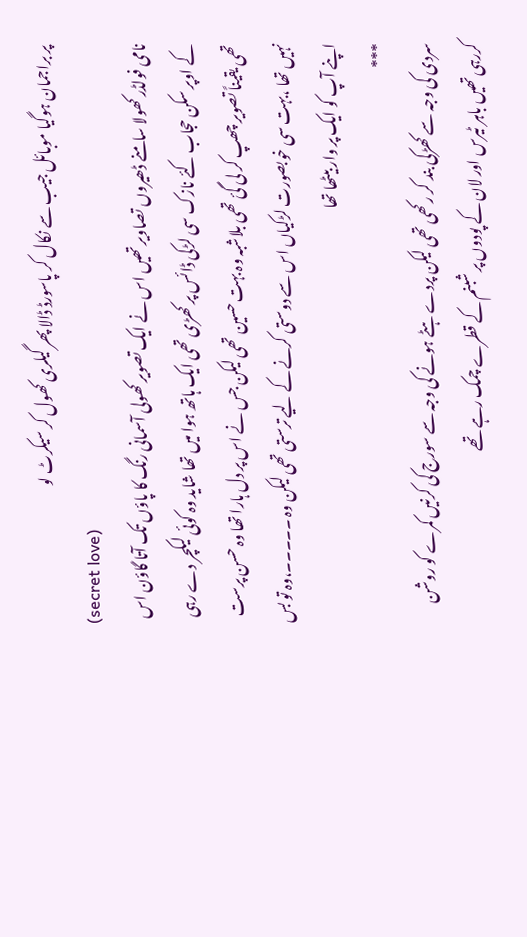پر براجمان ہوگیا موبائل جیب سے نکال کر پاسورڈ ڈالا پھر گیلری کھول کر سیکرٹ لو
(secret love)
نامی فولڈر کھولا سامنے ڈھیروں تصاویر تھیں اس نے ایک تصویر کھولی آسمانی رنگ کا پاؤں تک آتا گاؤن اس کے اوپر سکن حجاب کئے نازک سی لڑکی ڈائس پر کھڑی تھی ایک ہاتھ ہوا میں تھا شاید وہ کوئی لیکچر دے رہی تھی یقیناً تصویر چھپ کر لی گئ تھی بلاشبہ وہ بہت حسین تھی لیکن جس نے اس پر دل ہارا تھا وہ حسن پرست نہیں تھا ،بہت سی خوبصورت لڑکیاں اس سے دوستی کرنے کے لیے ترستی تھی لیکن وہ ۔۔۔۔۔،وہ تو بس اپنے آپ کو ایک پر وار بیٹھا تھا
***
سردی کی وجہ سے کھڑکی بند کر رکھی تھی لیکن پردے ہٹے ہونے کی وجہ سے سورج کی کرنیں کمرے کو روشن کررہی تھیں باہر ٹیرس اور لان کے پودوں پر شبنم کے قطرے چمک رہے تھے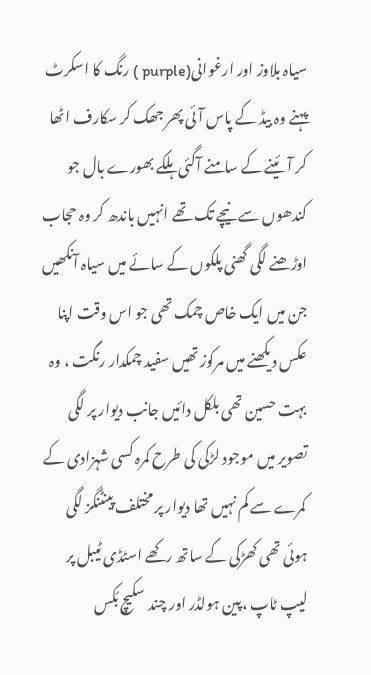سیاہ بلاوز اور ارغوانی(purple ) رنگ کا اسکرٹ پہنے وہ بیڈ کے پاس آئی پھر جھک کر سکارف اٹھا کر آئینے کے سامنے آگئی ہلکے بھورے بال جو کندھوں سے نیچے تک تھے انہیں باندھ کر وہ حجاب اوڑھنے لگی گھنی پلکوں کے سائے میں سیاہ آنکھیں جن میں ایک خاص چمک تھی جو اس وقت اپنا عکس دیکھنے میں مرکوز تھیں سفید چمکدار رنگت ، وہ بہت حسین تھی بلکل دائیں جانب دیوار پر لگی تصویر میں موجود لڑکی کی طرح کمرہ کسی شہزادی کے کمرے سے کم نہیں تھا دیوار پر مختلف پینٹنگز لگی ہوئی تھی کھڑکی کے ساتھ رکھے اسٹڈی ٹیبل پر لیپ ٹاپ ،پین ہولڈر اور چند سکیچ بُکس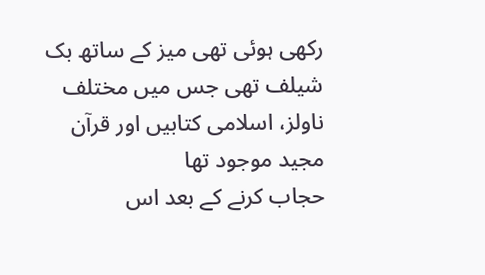رکھی ہوئی تھی میز کے ساتھ بک شیلف تھی جس میں مختلف ناولز، اسلامی کتابیں اور قرآن مجید موجود تھا
حجاب کرنے کے بعد اس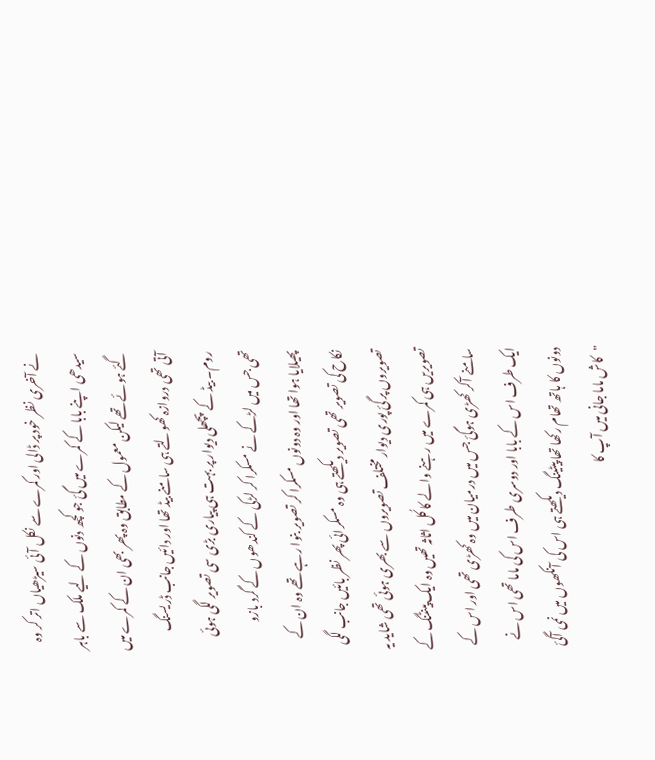نے آخری نظر خود پر ڈالی اور کمرے سے نکل آئی سیڑھیاں اتر کر وہ سیدھی اپنے بابا کے کمرے میں گئ جو کچھ دنوں کے لیے ملک سے باہر گئے ہوئے تھے لیکن معمول کے مطابق وہ پھر بھی ان کے کمرے میں آتی تھی دروازہ کھولتے ہی سامنے بیڈ تھا اور دائیں جانب ڈریسنگ روم۔ بیڈ کے پچھلی دیوار پر بہت ہی پیاری بڑی سی تصویر لگی ہوئی تھی جس میں لڑکے نے مسکرا کر لڑکی کے کندھوں کے گرد بازو پھیلایا ہوا تھا اور وہ دونوں مسکرا کر تصویر بنوا رہے تھے وہ ان کے نکاح کی تصویر تھی تصویر دیکھتے ہی وہ مسکرائی پھر نظر بائیں جانب لگی تصویروں پر گئ پوری دیوار مختلف تصویروں سے بھری ہوئی تھی شاید یہ تصویریں ہی کمرے میں رہنے والے کا کُل اثاثہ تھیں وہ ایک پینٹنگ کے سامنے آکر کھڑی ہوگئ جس میں درمیان میں وہ کھڑی تھی اور اس کے ایک طرف اس کے بابا اور دوسری طرف اس کی ماما تھی اس نے دونوں کا ہاتھ تھام رکھا تھا پیٹینگ دیکھتے ہی اس کی آنکھوں میں نمی آگئ
"کاش ماما جانی میں آپ کا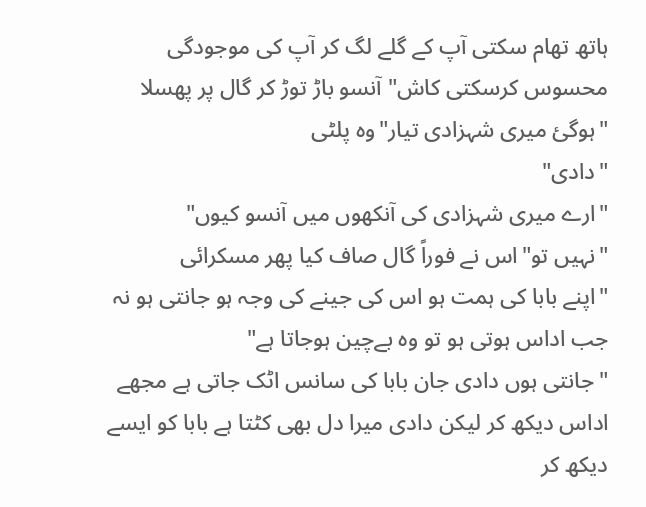ہاتھ تھام سکتی آپ کے گلے لگ کر آپ کی موجودگی محسوس کرسکتی کاش"آنسو باڑ توڑ کر گال پر پھسلا
"ہوگئ میری شہزادی تیار"وہ پلٹی
"دادی"
"ارے میری شہزادی کی آنکھوں میں آنسو کیوں"
"نہیں تو"اس نے فوراً گال صاف کیا پھر مسکرائی
"اپنے بابا کی ہمت ہو اس کی جینے کی وجہ ہو جانتی ہو نہ جب اداس ہوتی ہو تو وہ بےچین ہوجاتا ہے"
"جانتی ہوں دادی جان بابا کی سانس اٹک جاتی ہے مجھے اداس دیکھ کر لیکن دادی میرا دل بھی کٹتا ہے بابا کو ایسے دیکھ کر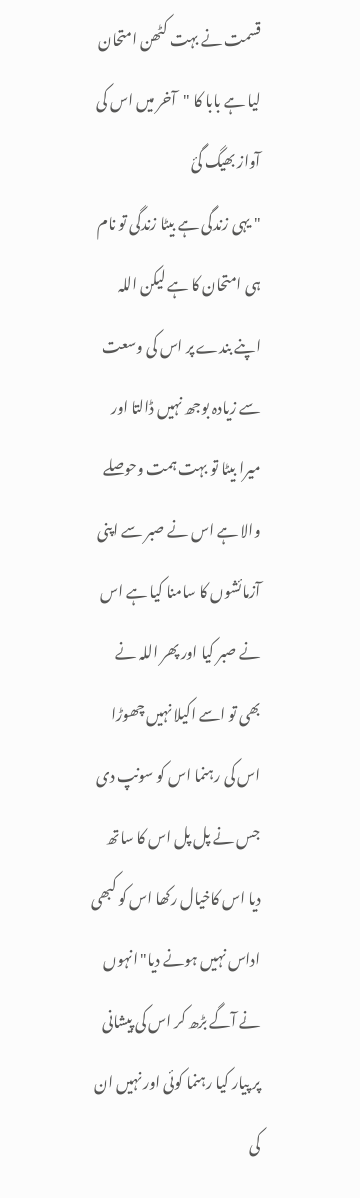قسمت نے بہت کٹھن امتحان لیا ہے بابا کا "آخر میں اس کی آواز بھیگ گئ
" یہی زندگی ہے بیٹا زندگی تو نام ہی امتحان کا ہے لیکن اللہ اپنے بندے پر اس کی وسعت سے زیادہ بوجھ نہیں ڈالتا اور میرا بیٹا تو بہت ہمت وحوصلے والا ہے اس نے صبر سے اپنی آزمائشوں کا سامنا کیا ہے اس نے صبر کیا اور پھر اللہ نے بھی تو اسے اکیلا نہیں چھوڑا اس کی رہنما اس کو سونپ دی جس نے پل پل اس کا ساتھ دیا اس کاخیال رکھا اس کو کبھی اداس نہیں ہونے دیا"انہوں نے آگے بڑھ کر اس کی پیشانی پر پیار کیا رہنما کوئی اور نہیں ان کی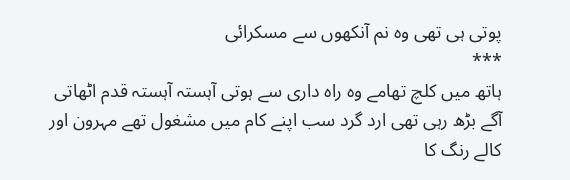پوتی ہی تھی وہ نم آنکھوں سے مسکرائی
***
ہاتھ میں کلچ تھامے وہ راہ داری سے ہوتی آہستہ آہستہ قدم اٹھاتی آگے بڑھ رہی تھی ارد گرد سب اپنے کام میں مشغول تھے مہرون اور کالے رنگ کا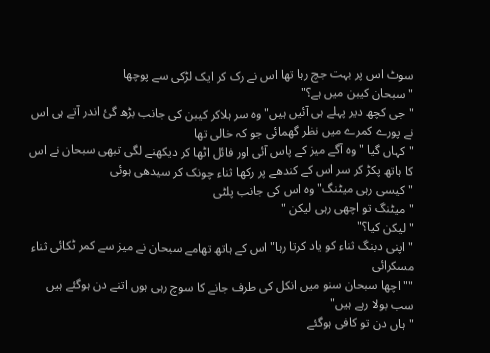سوٹ اس پر بہت جچ رہا تھا اس نے رک کر ایک لڑکی سے پوچھا
"سبحان کیبن میں ہے؟"
"جی کچھ دیر پہلے ہی آئیں ہیں"وہ سر ہلاکر کیبن کی جانب بڑھ گئ اندر آتے ہی اس نے پورے کمرے میں نظر گھمائی جو کہ خالی تھا
"کہاں گیا "وہ آگے میز کے پاس آئی اور فائل اٹھا کر دیکھنے لگی تبھی سبحان نے اس کا ہاتھ پکڑ کر سر اس کے کندھے پر رکھا ثناء چونک کر سیدھی ہوئی
"کیسی رہی میٹنگ"وہ اس کی جانب پلٹی
"میٹنگ تو اچھی رہی لیکن "
"لیکن کیا؟"
"اپنی دبنگ ثناء کو یاد کرتا رہا" اس کے ہاتھ تھامے سبحان نے میز سے کمر ٹکائی ثناء مسکرائی
""اچھا سبحان سنو میں انکل کی طرف جانے کا سوچ رہی ہوں اتنے دن ہوگئے ہیں سب بولا رہے ہیں"
"ہاں دن تو کافی ہوگئے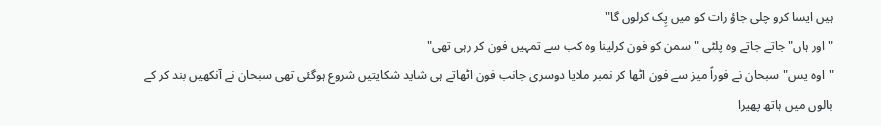ہیں ایسا کرو چلی جاؤ رات کو میں پِک کرلوں گا"
" اور ہاں"جاتے جاتے وہ پلٹی "سمن کو فون کرلینا وہ کب سے تمہیں فون کر رہی تھی"
"اوہ یس"سبحان نے فوراً میز سے فون اٹھا کر نمبر ملایا دوسری جانب فون اٹھاتے ہی شاید شکایتیں شروع ہوگئی تھی سبحان نے آنکھیں بند کر کے بالوں میں ہاتھ پھیرا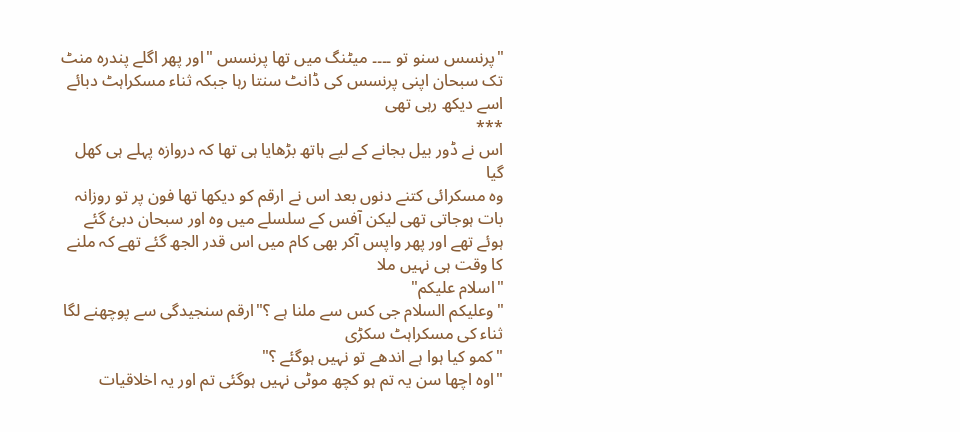"پرنسس سنو تو ۔۔۔۔ میٹنگ میں تھا پرنسس "اور پھر اگلے پندرہ منٹ تک سبحان اپنی پرنسس کی ڈانٹ سنتا رہا جبکہ ثناء مسکراہٹ دبائے اسے دیکھ رہی تھی
***
اس نے ڈور بیل بجانے کے لیے ہاتھ بڑھایا ہی تھا کہ دروازہ پہلے ہی کھل گیا
وہ مسکرائی کتنے دنوں بعد اس نے ارقم کو دیکھا تھا فون پر تو روزانہ بات ہوجاتی تھی لیکن آفس کے سلسلے میں وہ اور سبحان دبئ گئے ہوئے تھے اور پھر واپس آکر بھی کام میں اس قدر الجھ گئے تھے کہ ملنے کا وقت ہی نہیں ملا
"اسلام علیکم"
"وعلیکم السلام جی کس سے ملنا ہے ؟"ارقم سنجیدگی سے پوچھنے لگا ثناء کی مسکراہٹ سکڑی
"کمو کیا ہوا ہے اندھے تو نہیں ہوگئے ؟"
"اوہ اچھا سن یہ تم ہو کچھ موٹی نہیں ہوگئی تم اور یہ اخلاقیات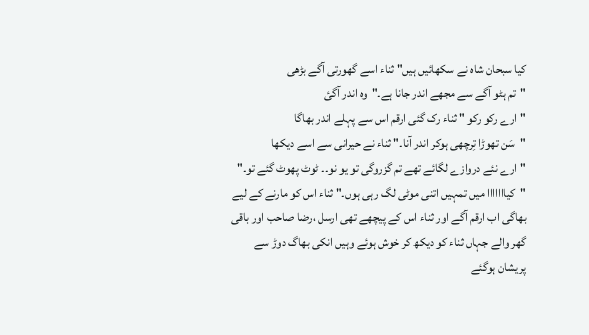کیا سبحان شاہ نے سکھائیں ہیں" ثناء اسے گھورتی آگے بڑھی
"تم ہٹو آگے سے مجھے اندر جانا ہے۔"وہ اندر آگئ
"ارے رکو رکو " ثناء رک گئی ارقم اس سے پہلے اندر بھاگا
"سَن تھوڑا تِرچھی ہوکر اندر آنا۔" ثناء نے حیرانی سے اسے دیکھا
"ارے نئے دروازے لگائے تھے تم گزروگی تو یو نو۔۔ ٹوٹ پھوٹ گئے تو۔"
"کیااااااا میں تمہیں اتنی موٹی لگ رہی ہوں۔" ثناء اس کو مارنے کے لیے بھاگی اب ارقم آگے اور ثناء اس کے پیچھے تھی ارسل ،رضا صاحب اور باقی گھر والے جہاں ثناء کو دیکھ کر خوش ہوئے وہیں انکی بھاگ دوڑ سے پریشان ہوگئے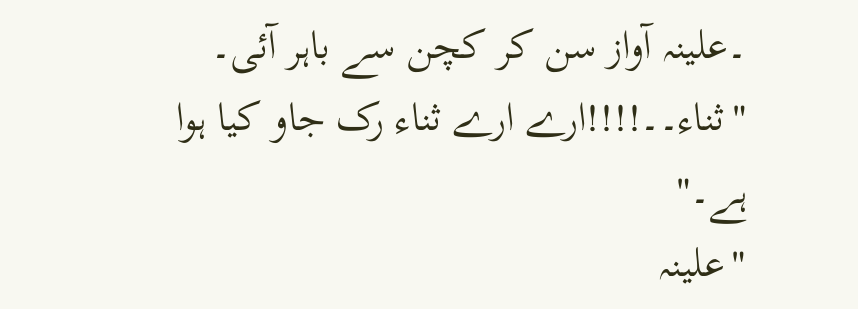۔علینہ آواز سن کر کچن سے باہر آئی۔
"ثناء۔۔!!!!ارے ارے ثناء رک جاو کیا ہوا ہے۔"
"علینہ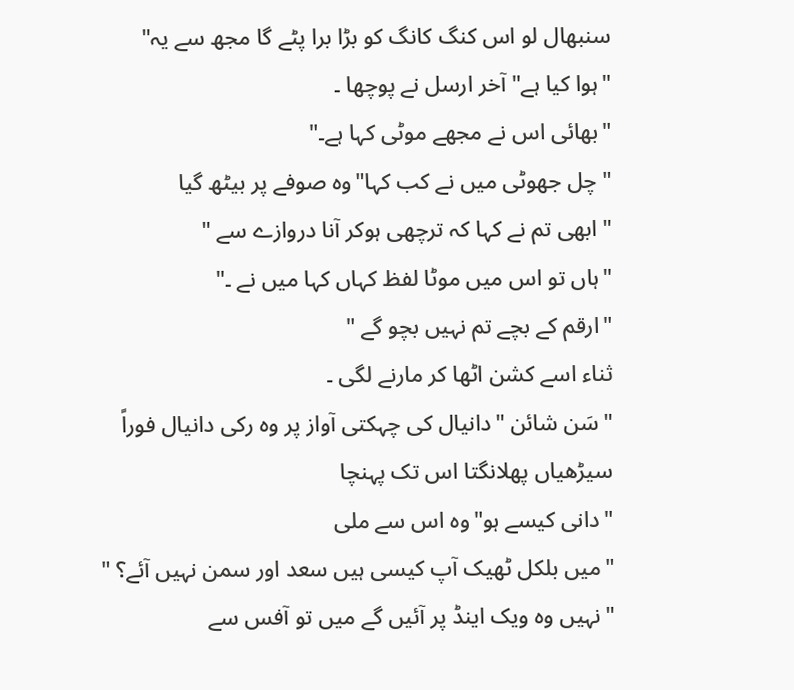سنبھال لو اس کنگ کانگ کو بڑا برا پٹے گا مجھ سے یہ"
"ہوا کیا ہے" آخر ارسل نے پوچھا ۔
"بھائی اس نے مجھے موٹی کہا ہے۔"
" چل جھوٹی میں نے کب کہا"وہ صوفے پر بیٹھ گیا
" ابھی تم نے کہا کہ ترچھی ہوکر آنا دروازے سے "
"ہاں تو اس میں موٹا لفظ کہاں کہا میں نے ۔"
"ارقم کے بچے تم نہیں بچو گے "
ثناء اسے کشن اٹھا کر مارنے لگی ۔
"سَن شائن "دانیال کی چہکتی آواز پر وہ رکی دانیال فوراً سیڑھیاں پھلانگتا اس تک پہنچا
"دانی کیسے ہو"وہ اس سے ملی
"میں بلکل ٹھیک آپ کیسی ہیں سعد اور سمن نہیں آئے؟ "
"نہیں وہ ویک اینڈ پر آئیں گے میں تو آفس سے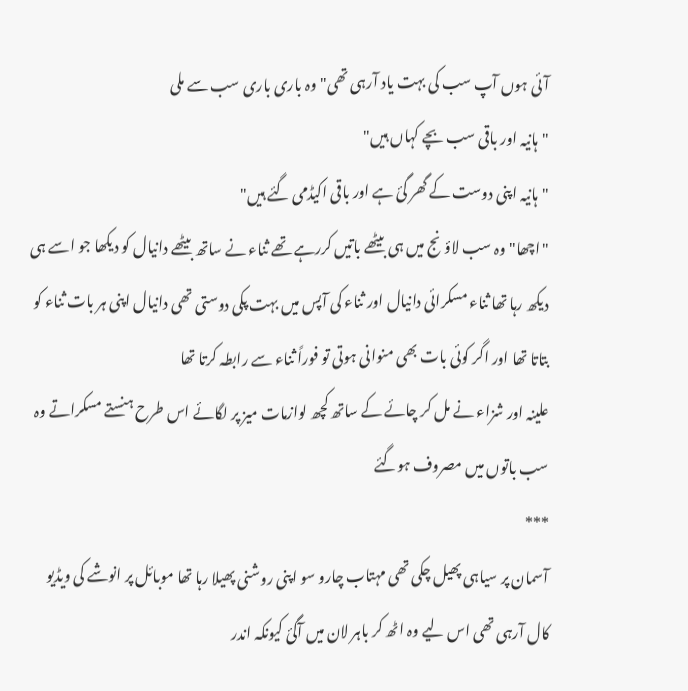آئی ہوں آپ سب کی بہت یاد آرہی تھی"وہ باری باری سب سے ملی
"ہانیہ اور باقی سب بچے کہاں ہیں"
"ہانیہ اپنی دوست کے گھر گئ ہے اور باقی اکیڈمی گئے ہیں"
"اچھا"وہ سب لاؤنج میں ہی بیٹھے باتیں کررہے تھے ثناء نے ساتھ بیٹھے دانیال کو دیکھا جو اسے ہی دیکھ رہا تھا ثناء مسکرائی دانیال اور ثناء کی آپس میں بہت پکی دوستی تھی دانیال اپنی ہر بات ثناء کو بتاتا تھا اور اگر کوئی بات بھی منوانی ہوتی تو فوراً ثناء سے رابطہ کرتا تھا
علینہ اور شزاء نے مل کر چائے کے ساتھ کچھ لوازمات میز پر لگائے اس طرح ہنستے مسکراتے وہ سب باتوں میں مصروف ہوگئے
***
آسمان پر سیاہی پھیل چکی تھی مہتاب چارو سو اپنی روشنی پھیلا رہا تھا موبائل پر انوشے کی ویڈیو کال آرہی تھی اس لیے وہ اٹھ کر باہر لان میں آگئ کیونکہ اندر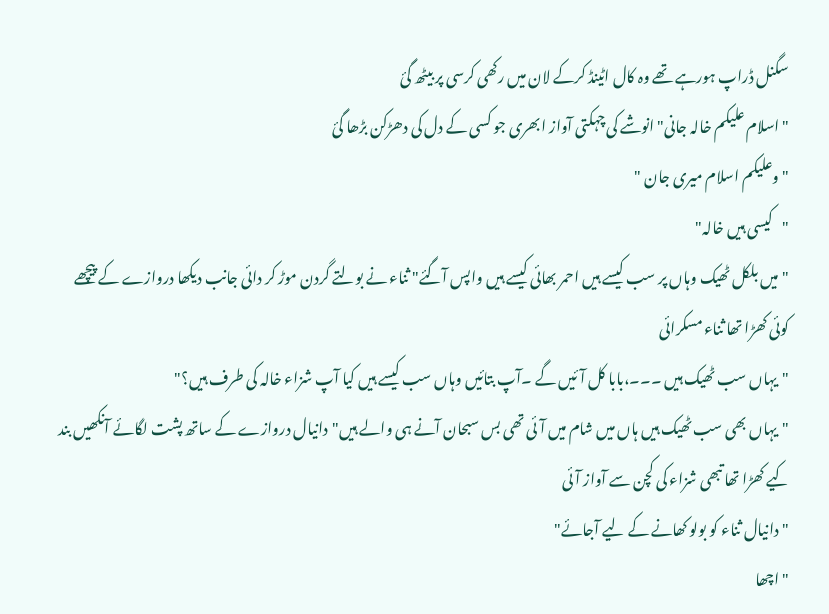سگنل ڈراپ ہورہے تھے وہ کال اٹینڈ کرکے لان میں رکھی کرسی پر بیٹھ گئ
"اسلام علیکم خالہ جانی"انوشے کی چہکتی آواز ابھری جو کسی کے دل کی دھڑکن بڑھا گئ
"وعلیکم اسلام میری جان "
"کیسی ہیں خالہ"
"میں بلکل ٹھیک وہاں پر سب کیسے ہیں احمر بھائی کیسے ہیں واپس آگئے" ثناء نے بولتے گردن موڑ کر دائی جانب دیکھا دروازے کے پیچھے کوئی کھڑا تھا ثناء مسکرائی
"یہاں سب ٹھیک ہیں ۔۔۔،بابا کل آئیں گے ۔آپ بتائیں وہاں سب کیسے ہیں کیا آپ شزاء خالہ کی طرف ہیں؟"
"یہاں بھی سب ٹھیک ہیں ہاں میں شام میں آئی تھی بس سبحان آنے ہی والے ہیں"دانیال دروازے کے ساتھ پشت لگائے آنکھیں بند کیے کھڑا تھا تبھی شزاء کی کچن سے آواز آئی
"دانیال ثناء کو بولو کھانے کے لیے آجائے"
"اچھا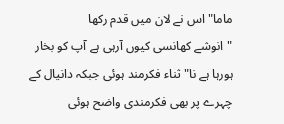ماما"اس نے لان میں قدم رکھا
"انوشے کھانسی کیوں آرہی ہے آپ کو بخار ہورہا ہے نا"ثناء فکرمند ہوئی جبکہ دانیال کے چہرے پر بھی فکرمندی واضح ہوئی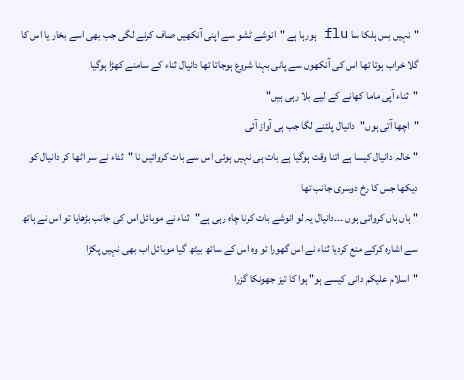"نہیں بس ہلکا سا flu ہورہا ہے "انوشے ٹشو سے اپنی آنکھیں صاف کرنے لگی جب بھی اسے بخار یا اس کا گلا خراب ہوتا تھا اس کی آنکھوں سے پانی بہنا شروع ہوجاتا تھا دانیال ثناء کے سامنے کھڑا ہوگیا
"ثناء آپی ماما کھانے کے لیے بلا رہی ہیں"
"اچھا آتی ہوں"دانیال پلٹنے لگا جب ہی آواز آئی
"خالہ دانیال کیسا ہے اتنا وقت ہوگیا ہے بات ہی نہیں ہوئی اس سے بات کروائیں نا "ثناء نے سر اٹھا کر دانیال کو دیکھا جس کا رخ دوسری جانب تھا
"ہاں ہاں کرواتی ہوں ۔۔۔دانیال یہ لو انوشے بات کرنا چاہ رہی ہے"ثناء نے موبائل اس کی جانب بڑھایا تو اس نے ہاتھ سے اشارہ کرکے منع کردیا ثناء نے اس گھورا تو وہ اس کے ساتھ بیٹھ گیا موبائل اب بھی نہیں پکڑا
"اسلام علیکم دانی کیسے ہو" ہوا کا تیز جھونکا گزرا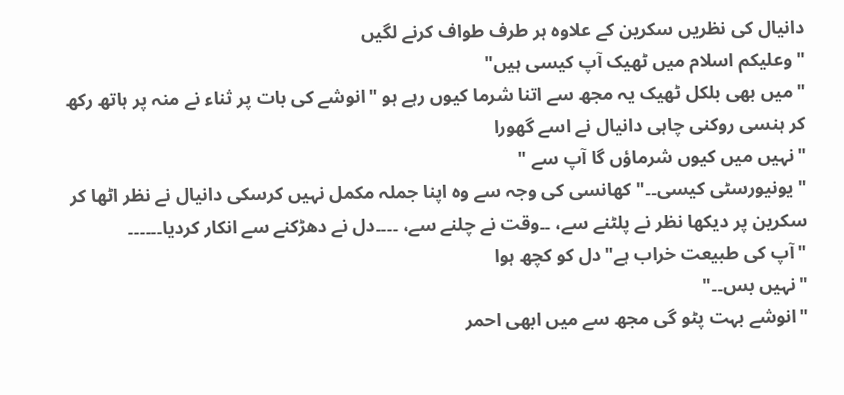دانیال کی نظریں سکرین کے علاوہ ہر طرف طواف کرنے لگیں
"وعلیکم اسلام میں ٹھیک آپ کیسی ہیں"
"میں بھی بلکل ٹھیک یہ مجھ سے اتنا شرما کیوں رہے ہو "انوشے کی بات پر ثناء نے منہ پر ہاتھ رکھ کر ہنسی روکنی چاہی دانیال نے اسے گھورا
"نہیں میں کیوں شرماؤں گا آپ سے "
"یونیورسٹی کیسی۔۔" کھانسی کی وجہ سے وہ اپنا جملہ مکمل نہیں کرسکی دانیال نے نظر اٹھا کر سکرین پر دیکھا نظر نے پلٹنے سے، ۔۔وقت نے چلنے سے، ۔۔۔۔دل نے دھڑکنے سے انکار کردیا۔۔۔۔۔۔
"آپ کی طبیعت خراب ہے"دل کو کچھ ہوا
"نہیں بس۔۔"
"انوشے بہت پٹو گی مجھ سے میں ابھی احمر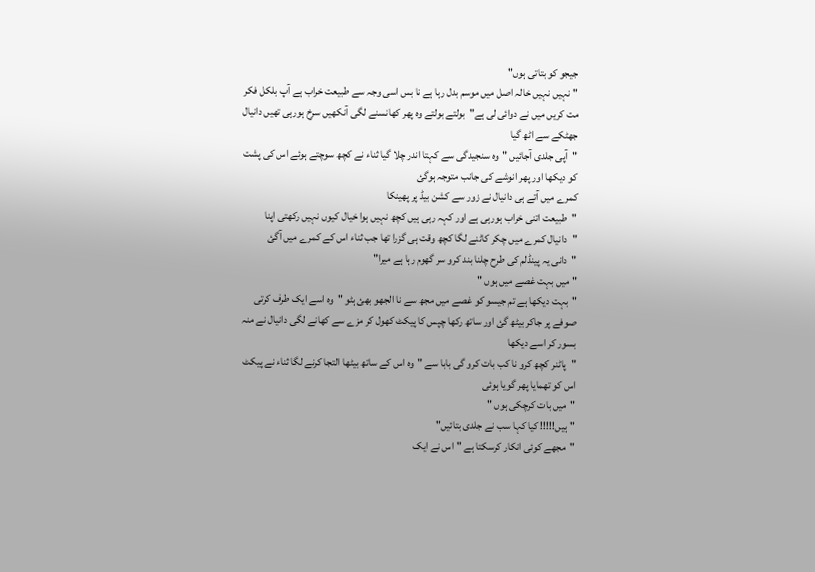جیجو کو بتاتی ہوں"
"نہیں نہیں خالہ اصل میں موسم بدل رہا ہے نا بس اسی وجہ سے طبیعت خراب ہے آپ بلکل فکر مت کریں میں نے دوائی لی ہے"بولتے بولتے وہ پھر کھانسنے لگی آنکھیں سرخ ہورہی تھیں دانیال جھٹکے سے اٹھ گیا
"آپی جلدی آجائیں "وہ سنجیدگی سے کہتا اندر چلا گیا ثناء نے کچھ سوچتے ہوئے اس کی پشت کو دیکھا اور پھر انوشے کی جانب متوجہ ہوگئ
کمرے میں آتے ہی دانیال نے زور سے کشن بیڈ پر پھینکا
"طبیعت اتنی خراب ہورہی ہے اور کہہ رہی ہیں کچھ نہیں ہوا خیال کیوں نہیں رکھتی اپنا "دانیال کمرے میں چکر کاٹنے لگا کچھ وقت ہی گزرا تھا جب ثناء اس کے کمرے میں آگئ
"دانی یہ پینڈلم کی طرح چلنا بند کرو سر گھوم رہا ہے میرا"
" میں بہت غصے میں ہوں "
"بہت دیکھا ہے تم جیسو کو غصے میں مجھ سے نا الجھو بھئ ہٹو "وہ اسے ایک طرف کرتی صوفے پر جاکر بیٹھ گئ اور ساتھ رکھا چپس کا پیکٹ کھول کر مزے سے کھانے لگی دانیال نے منہ بسور کر اسے دیکھا
"پاٹنر کچھ کرو نا کب بات کرو گی بابا سے "وہ اس کے ساتھ بیٹھا التجا کرنے لگا ثناء نے پیکٹ اس کو تھمایا پھر گویا ہوئی
"میں بات کرچکی ہوں "
"ہیں!!!!! کیا کہا سب نے جلدی بتائیں"
"مجھے کوئی انکار کرسکتا ہے "اس نے ایک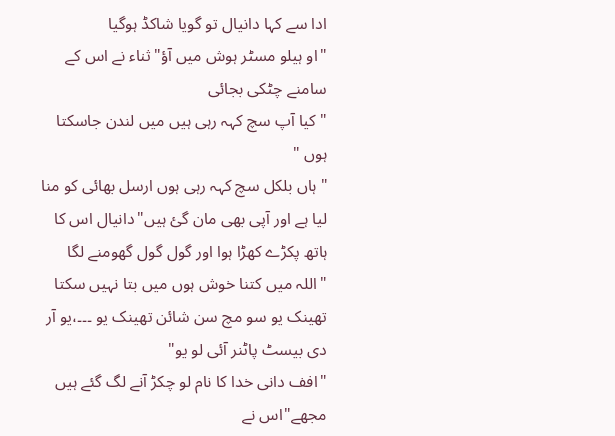ادا سے کہا دانیال تو گویا شاکڈ ہوگیا
"او ہیلو مسٹر ہوش میں آؤ"ثناء نے اس کے سامنے چٹکی بجائی
"کیا آپ سچ کہہ رہی ہیں میں لندن جاسکتا ہوں "
"ہاں بلکل سچ کہہ رہی ہوں ارسل بھائی کو منا لیا ہے اور آپی بھی مان گئ ہیں"دانیال اس کا ہاتھ پکڑے کھڑا ہوا اور گول گول گھومنے لگا
"اللہ میں کتنا خوش ہوں میں بتا نہیں سکتا تھینک یو سو مچ سن شائن تھینک یو ۔۔۔،یو آر دی بیسٹ پاٹنر آئی لو یو"
"افف دانی خدا کا نام لو چکڑ آنے لگ گئے ہیں مجھے"اس نے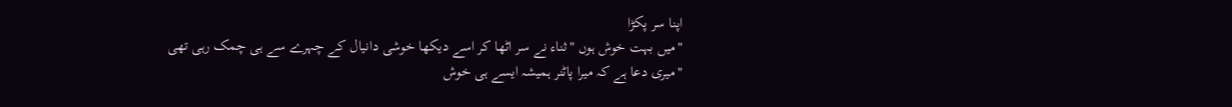اپنا سر پکڑا
"میں بہت خوش ہوں "ثناء نے سر اٹھا کر اسے دیکھا خوشی دانیال کے چہرے سے ہی چمک رہی تھی
"میری دعا ہے کہ میرا پاٹنر ہمیشہ ایسے ہی خوش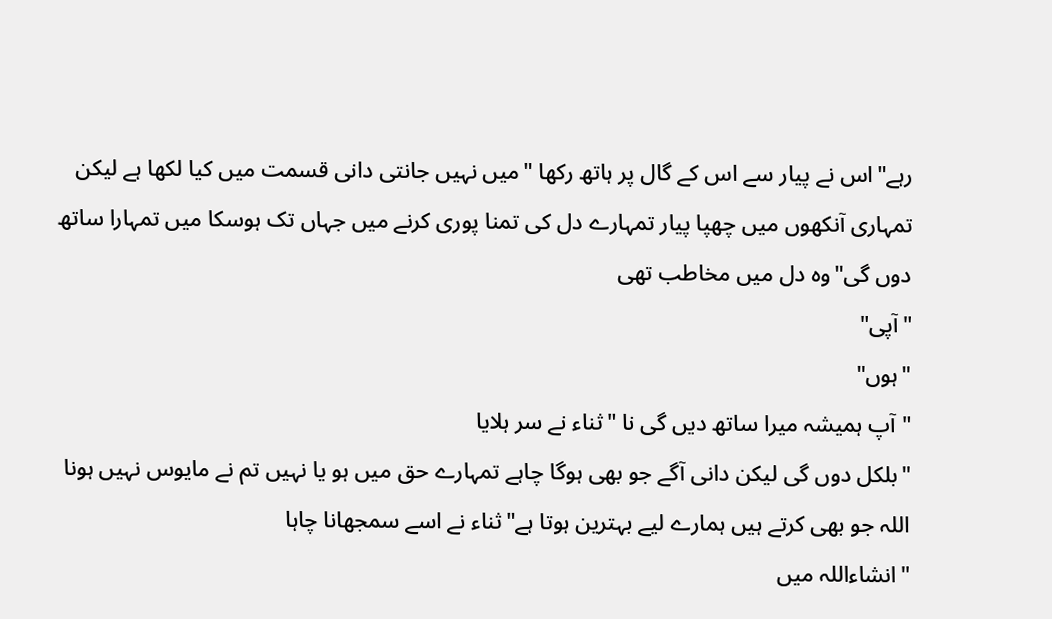رہے"اس نے پیار سے اس کے گال پر ہاتھ رکھا "میں نہیں جانتی دانی قسمت میں کیا لکھا ہے لیکن تمہاری آنکھوں میں چھپا پیار تمہارے دل کی تمنا پوری کرنے میں جہاں تک ہوسکا میں تمہارا ساتھ دوں گی"وہ دل میں مخاطب تھی
"آپی"
"ہوں"
"آپ ہمیشہ میرا ساتھ دیں گی نا "ثناء نے سر ہلایا
"بلکل دوں گی لیکن دانی آگے جو بھی ہوگا چاہے تمہارے حق میں ہو یا نہیں تم نے مایوس نہیں ہونا اللہ جو بھی کرتے ہیں ہمارے لیے بہترین ہوتا ہے"ثناء نے اسے سمجھانا چاہا
"انشاءاللہ میں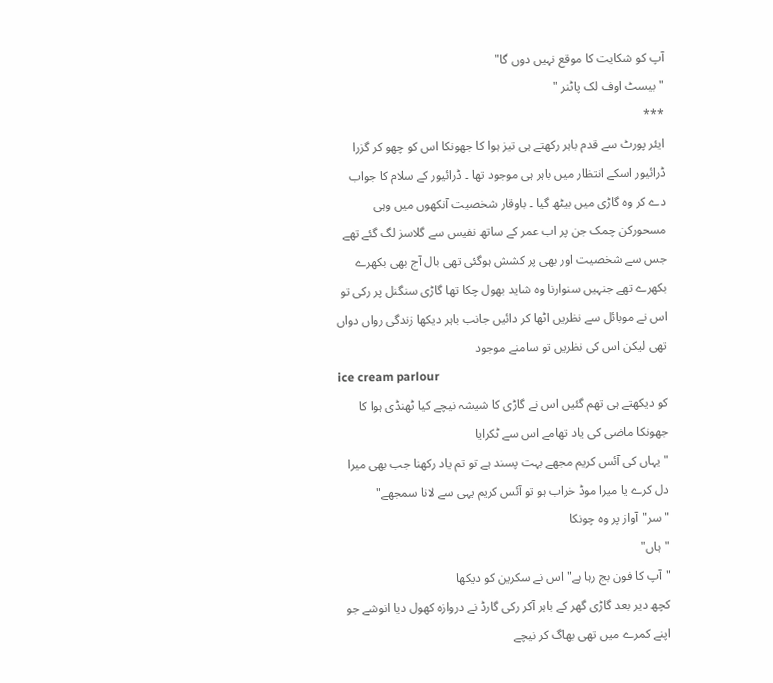آپ کو شکایت کا موقع نہیں دوں گا"
"بیسٹ اوف لک پاٹنر "
***
ایئر پورٹ سے قدم باہر رکھتے ہی تیز ہوا کا جھونکا اس کو چھو کر گزرا
ڈرائیور اسکے انتظار میں باہر ہی موجود تھا ۔ ڈرائیور کے سلام کا جواب دے کر وہ گاڑی میں بیٹھ گیا ۔ باوقار شخصیت آنکھوں میں وہی مسحورکن چمک جن پر اب عمر کے ساتھ نفیس سے گلاسز لگ گئے تھے جس سے شخصیت اور بھی پر کشش ہوگئی تھی بال آج بھی بکھرے بکھرے تھے جنہیں سنوارنا وہ شاید بھول چکا تھا گاڑی سنگنل پر رکی تو اس نے موبائل سے نظریں اٹھا کر دائیں جانب باہر دیکھا زندگی رواں دواں تھی لیکن اس کی نظریں تو سامنے موجود
ice cream parlour
کو دیکھتے ہی تھم گئیں اس نے گاڑی کا شیشہ نیچے کیا ٹھنڈی ہوا کا جھونکا ماضی کی یاد تھامے اس سے ٹکرایا
" یہاں کی آئس کریم مجھے بہت پسند ہے تو تم یاد رکھنا جب بھی میرا دل کرے یا میرا موڈ خراب ہو تو آئس کریم یہی سے لانا سمجھے"
"سر"آواز پر وہ چونکا
"ہاں"
"آپ کا فون بج رہا ہے"اس نے سکرین کو دیکھا
کچھ دیر بعد گاڑی گھر کے باہر آکر رکی گارڈ نے دروازہ کھول دیا انوشے جو اپنے کمرے میں تھی بھاگ کر نیچے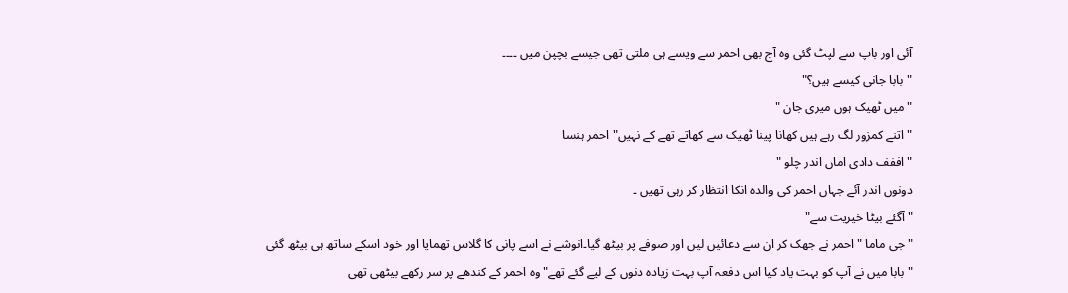آئی اور باپ سے لپٹ گئی وہ آج بھی احمر سے ویسے ہی ملتی تھی جیسے بچپن میں ۔۔۔۔
"بابا جانی کیسے ہیں؟"
"میں ٹھیک ہوں میری جان "
" اتنے کمزور لگ رہے ہیں کھانا پینا ٹھیک سے کھاتے تھے کے نہیں" احمر ہنسا
" اففف دادی اماں اندر چلو "
دونوں اندر آئے جہاں احمر کی والدہ انکا انتظار کر رہی تھیں ۔
" آگئے بیٹا خیریت سے"
" جی ماما " احمر نے جھک کر ان سے دعائیں لیں اور صوفے پر بیٹھ گیا۔انوشے نے اسے پانی کا گلاس تھمایا اور خود اسکے ساتھ ہی بیٹھ گئی
" بابا میں نے آپ کو بہت یاد کیا اس دفعہ آپ بہت زیادہ دنوں کے لیے گئے تھے"وہ احمر کے کندھے پر سر رکھے بیٹھی تھی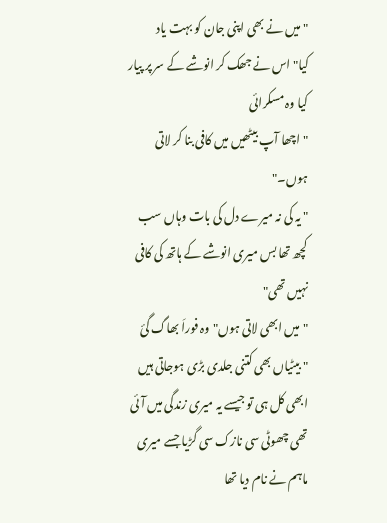"میں نے بھی اپنی جان کو بہت یاد کیا"اس نے جھک کر انوشے کے سر پر پیار کیا وہ مسکرائی
" اچھا آپ بیٹھیں میں کافی بنا کر لاتی ہوں۔"
" یہ کی نہ میرے دل کی بات وہاں سب کچھ تھا بس میری انوشے کے ہاتھ کی کافی نہیں تھی"
"میں ابھی لاتی ہوں"وہ فوراَ بھاگ گئ
" بیٹیاں بھی کتنی جلدی بڑی ہوجاتی ہیں ابھی کل ہی تو جیسے یہ میری زندگی میں آئی تھی چھوٹی سی نازک سی گڑیا جسے میری ماہم نے نام دیا تھا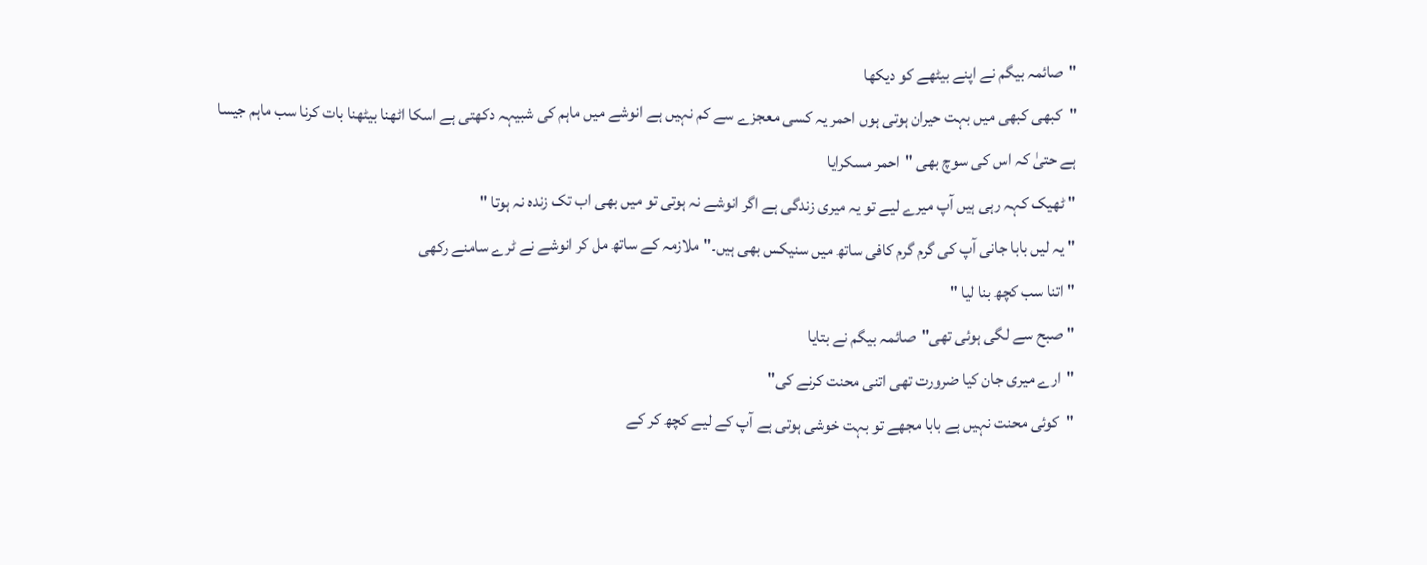"صائمہ بیگم نے اپنے بیٹھے کو دیکھا
"کبھی کبھی میں بہت حیران ہوتی ہوں احمر یہ کسی معجزے سے کم نہیں ہے انوشے میں ماہم کی شبیہہ دکھتی ہے اسکا اٹھنا بیٹھنا بات کرنا سب ماہم جیسا ہے حتیٰ کہ اس کی سوچ بھی "احمر مسکرایا
" ٹھیک کہہ رہی ہیں آپ میرے لیے تو یہ میری زندگی ہے اگر انوشے نہ ہوتی تو میں بھی اب تک زندہ نہ ہوتا "
" یہ لیں بابا جانی آپ کی گرم گرم کافی ساتھ میں سنیکس بھی ہیں۔"ملازمہ کے ساتھ مل کر انوشے نے ٹرے سامنے رکھی
" اتنا سب کچھ بنا لیا "
" صبح سے لگی ہوئی تھی"صائمہ بیگم نے بتایا
"ارے میری جان کیا ضرورت تھی اتنی محنت کرنے کی"
"کوئی محنت نہیں ہے بابا مجھے تو بہت خوشی ہوتی ہے آپ کے لیے کچھ کر کے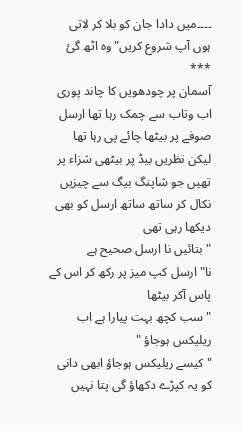۔۔۔۔میں دادا جان کو بلا کر لاتی ہوں آپ شروع کریں"وہ اٹھ گئ
***
آسمان پر چودھویں کا چاند پوری اب وتاب سے چمک رہا تھا ارسل صوفے پر بیٹھا چائے پی رہا تھا لیکن نظریں بیڈ پر بیٹھی شزاء پر تھیں جو شاپنگ بیگ سے چیزیں نکال کر ساتھ ساتھ ارسل کو بھی دیکھا رہی تھی
"بتائیں نا ارسل صحیح ہے نا"ارسل کپ میز پر رکھ کر اس کے پاس آکر بیٹھا
"سب کچھ بہت پیارا ہے اب ریلیکس ہوجاؤ "
"کیسے ریلیکس ہوجاؤ ابھی دانی کو یہ کپڑے دکھاؤ گی پتا نہیں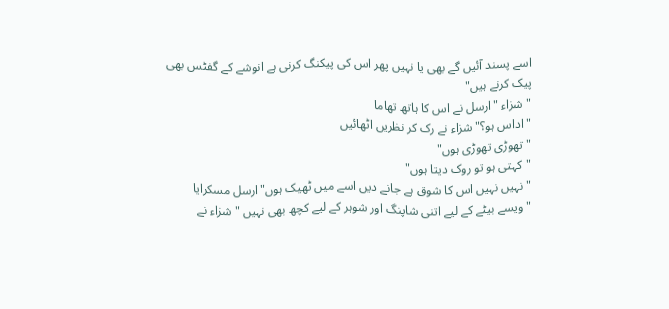اسے پسند آئیں گے بھی یا نہیں پھر اس کی پیکنگ کرنی ہے انوشے کے گفٹس بھی پیک کرنے ہیں"
"شزاء "ارسل نے اس کا ہاتھ تھاما
"اداس ہو؟"شزاء نے رک کر نظریں اٹھائیں
"تھوڑی تھوڑی ہوں"
"کہتی ہو تو روک دیتا ہوں"
"نہیں نہیں اس کا شوق ہے جانے دیں اسے میں ٹھیک ہوں"ارسل مسکرایا
"ویسے بیٹے کے لیے اتنی شاپنگ اور شوہر کے لیے کچھ بھی نہیں "شزاء نے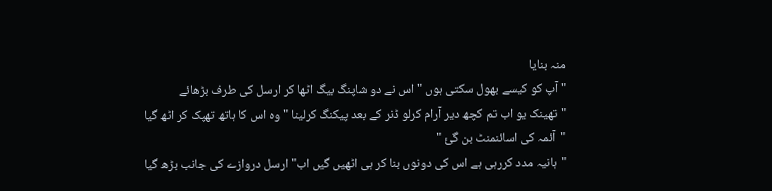منہ بنایا
" آپ کو کیسے بھول سکتی ہوں "اس نے دو شاپنگ بیگ اٹھا کر ارسل کی طرف بڑھائے
"تھینک یو اب تم کچھ دیر آرام کرلو ڈنر کے بعد پیکنگ کرلینا "وہ اس کا ہاتھ تھپک کر اٹھ گیا
"آئمہ کی اسائنمنٹ بن گئ "
"ہانیہ مدد کررہی ہے اس کی دونوں بنا کر ہی اٹھیں گیں اب"ارسل دروازے کی جانب بڑھ گیا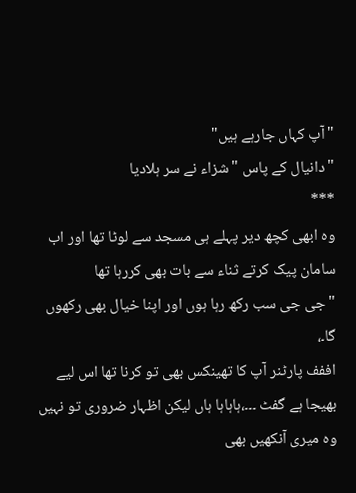"آپ کہاں جارہے ہیں"
"دانیال کے پاس "شزاء نے سر ہلادیا
***
وہ ابھی کچھ دیر پہلے ہی مسجد سے لوٹا تھا اور اب سامان پیک کرتے ثناء سے بات بھی کررہا تھا
"جی جی سب رکھ رہا ہوں اور اپنا خیال بھی رکھوں گا۔،
اففف پارٹنر آپ کا تھینکس بھی تو کرنا تھا اس لیے بھیجا ہے گفٹ ۔۔۔،ہاہاہا ہاں لیکن اظہار ضروری تو نہیں وہ میری آنکھیں بھی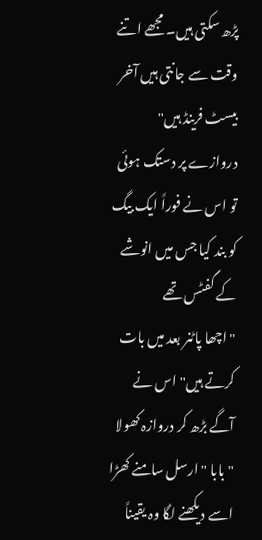پڑھ سکتی ہیں۔ مجھے اتنے وقت سے جانتی ہیں آخر بیسٹ فرینڈ ہیں"
دروازے پر دستک ہوئی تو اس نے فوراً ایک بیگ کو بند کیا جس میں انوشے کے گفٹس تھے
"اچھا پاٹنر بعد میں بات کرتے ہیں"اس نے آگے بڑھ کر دروازہ کھولا
"بابا "ارسل سامنے کھڑا اسے دیکھنے لگا وہ یقیناً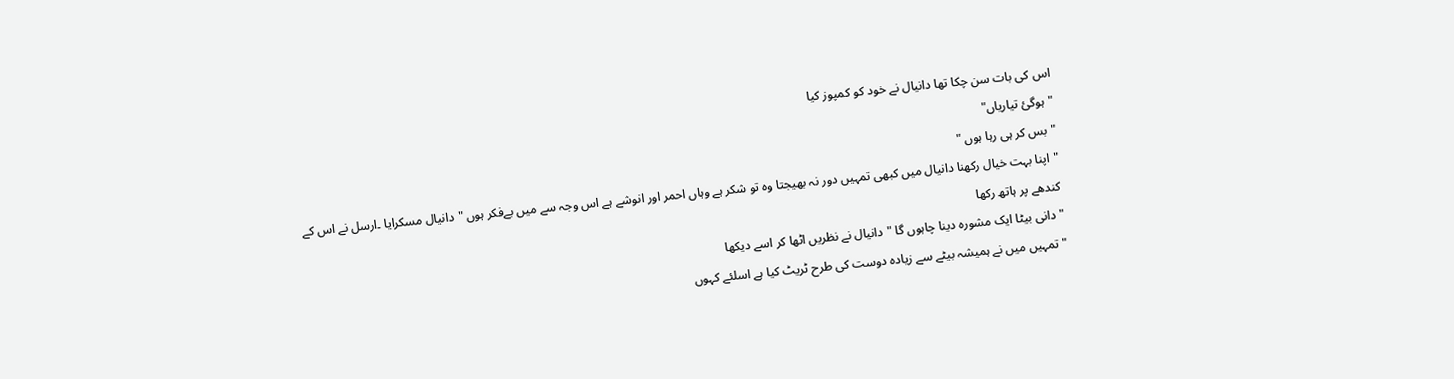اس کی بات سن چکا تھا دانیال نے خود کو کمپوز کیا
"ہوگئ تیاریاں"
"بس کر ہی رہا ہوں "
"اپنا بہت خیال رکھنا دانیال میں کبھی تمہیں دور نہ بھیجتا وہ تو شکر ہے وہاں احمر اور انوشے ہے اس وجہ سے میں بےفکر ہوں "دانیال مسکرایا ۔ارسل نے اس کے کندھے پر ہاتھ رکھا
"دانی بیٹا ایک مشورہ دینا چاہوں گا "دانیال نے نظریں اٹھا کر اسے دیکھا
"تمہیں میں نے ہمیشہ بیٹے سے زیادہ دوست کی طرح ٹریٹ کیا ہے اسلئے کہوں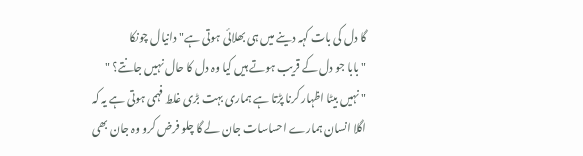گا دل کی بات کہہ دینے میں ہی بھلائی ہوتی ہے"دانیال چونکا
" بابا جو دل کے قریب ہوتے ہیں کیا وہ دل کا حال نہیں جانتے؟ "
" نہیں بیٹا اظہار کرنا پڑتا ہے ہماری بہت بڑی غلط فہمی ہوتی ہے یہ کہ اگلا انسان ہمارے احساسات جان لے گا چلو فرض کرو وہ جان بھی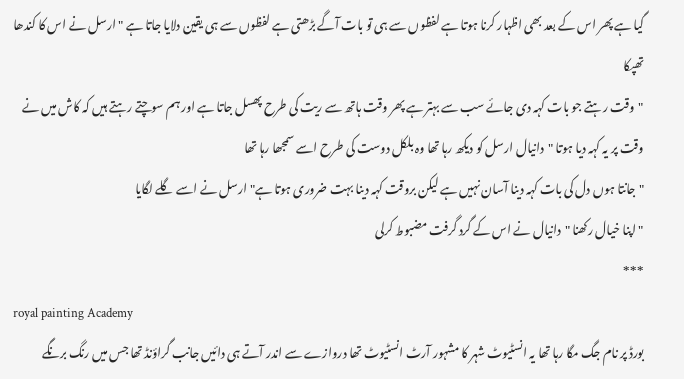گیا ہے پھر اس کے بعد بھی اظہار کرنا ہوتا ہے لفظوں سے ہی تو بات آگے بڑھتی ہے لفظوں سے ہی یقین دلایا جاتا ہے "ارسل نے اس کا کندھا تھپکا
"وقت رہتے جو بات کہہ دی جائے سب سے بہتر ہے پھر وقت ہاتھ سے ریت کی طرح پھسل جاتا ہے اور ہم سوچتے رہتے ہیں کہ کاش میں نے وقت پر یہ کہہ دیا ہوتا "دانیال ارسل کو دیکھ رہا تھا وہ بلکل دوست کی طرح اسے سمجھا رہا تھا
"جانتا ہوں دل کی بات کہہ دینا آسان نہیں ہے لیکن بروقت کہہ دینا بہت ضروری ہوتا ہے"ارسل نے اسے گلے لگایا
" اپنا خیال رکھنا "دانیال نے اس کے گرد گرفت مضبوط کرلی
***
royal painting Academy
بورڈ پر نام جگ مگا رہا تھا یہ انسٹیوٹ شہر کا مشہور آرٹ انسٹیوٹ تھا دروازے سے اندر آتے ہی دائیں جانب گراؤنڈ تھا جس میں رنگ برنگے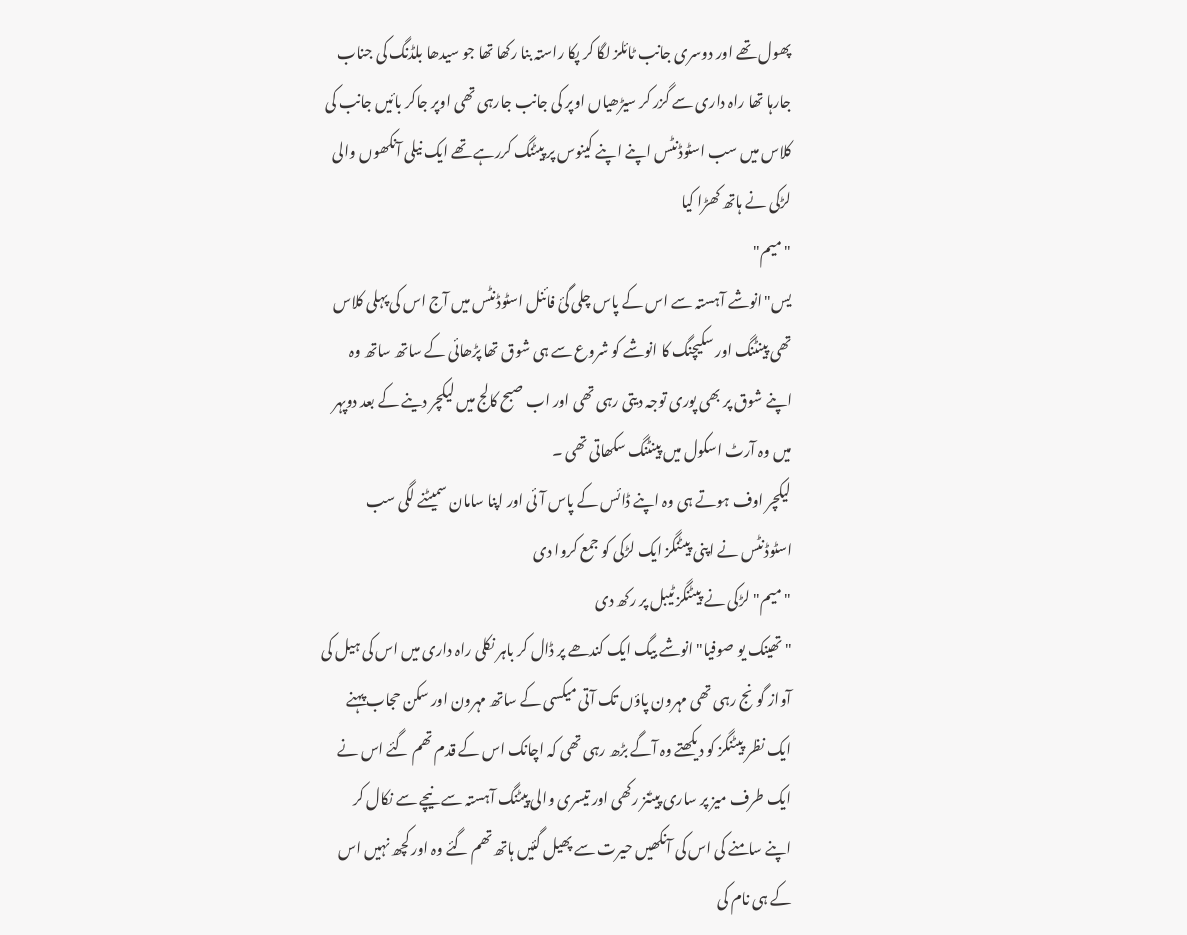پھول تھے اور دوسری جانب ٹائلز لگا کر پکا راستہ بنا رکھا تھا جو سیدھا بلڈنگ کی جناب جارہا تھا راہ داری سے گزر کر سیڑھیاں اوپر کی جانب جارہی تھی اوپر جاکر بائیں جانب کی کلاس میں سب اسٹوڈنٹس اپنے اپنے کینوس پر پیٹنگ کررہے تھے ایک نیلی آنکھوں والی لڑکی نے ہاتھ کھڑا کیا
"میم"
یس"انوشے آہستہ سے اس کے پاس چلی گئ فائنل اسٹوڈنٹس میں آج اس کی پہلی کلاس تھی پینٹنگ اور سکیچنگ کا انوشے کو شروع سے ہی شوق تھا پڑھائی کے ساتھ ساتھ وہ اپنے شوق پر بھی پوری توجہ دیتی رہی تھی اور اب صبح کالج میں لیکچر دینے کے بعد دوپہر میں وہ آرٹ اسکول میں پینٹنگ سکھاتی تھی ۔
لیکچر اوف ہوتے ہی وہ اپنے ڈائس کے پاس آئی اور اپنا سامان سمیٹنے لگی سب اسٹوڈنٹس نے اپنی پیٹنگز ایک لڑکی کو جمع کروا دی
" میم"لڑکی نے پیٹنگز ٹیبل پر رکھ دی
"تھینک یو صوفیا"انوشے بیگ ایک کندھے پر ڈال کر باہر نکلی راہ داری میں اس کی ہیل کی آواز گونج رہی تھی مہرون پاؤں تک آتی میکسی کے ساتھ مہرون اور سکن حجاب پہنے ایک نظر پیٹنگز کو دیکھتے وہ آگے بڑھ رہی تھی کہ اچانک اس کے قدم تھم گئے اس نے ایک طرف میز پر ساری پیٹنز رکھی اور تیسری والی پیٹنگ آہستہ سے نیچے سے نکال کر اپنے سامنے کی اس کی آنکھیں حیرت سے پھیل گئیں ہاتھ تھم گئے وہ اور کچھ نہیں اس کے ہی نام کی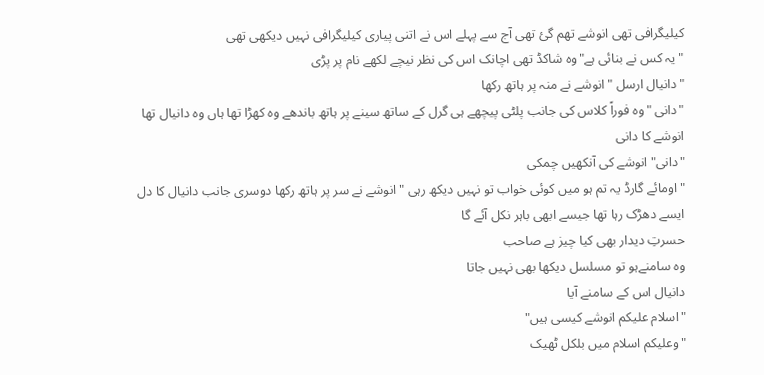کیلیگرافی تھی انوشے تھم گئ تھی آج سے پہلے اس نے اتنی پیاری کیلیگرافی نہیں دیکھی تھی
"یہ کس نے بنائی ہے"وہ شاکڈ تھی اچانک اس کی نظر نیچے لکھے نام پر پڑی
"دانیال ارسل "انوشے نے منہ پر ہاتھ رکھا
"دانی "وہ فوراً کلاس کی جانب پلٹی پیچھے ہی گرل کے ساتھ سینے پر ہاتھ باندھے وہ کھڑا تھا ہاں وہ دانیال تھا انوشے کا دانی
"دانی"انوشے کی آنکھیں چمکی
"اومائے گارڈ یہ تم ہو میں کوئی خواب تو نہیں دیکھ رہی "انوشے نے سر پر ہاتھ رکھا دوسری جانب دانیال کا دل ایسے دھڑک رہا تھا جیسے ابھی باہر نکل آئے گا
حسرتِ دیدار بھی کیا چیز ہے صاحب
وہ سامنےہو تو مسلسل دیکھا بھی نہیں جاتا
دانیال اس کے سامنے آیا
"اسلام علیکم انوشے کیسی ہیں"
"وعلیکم اسلام میں بلکل ٹھیک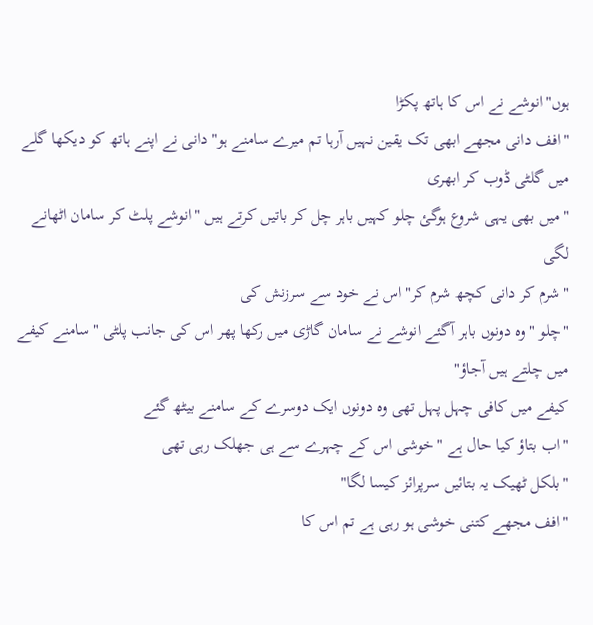ہوں"انوشے نے اس کا ہاتھ پکڑا
"افف دانی مجھے ابھی تک یقین نہیں آرہا تم میرے سامنے ہو"دانی نے اپنے ہاتھ کو دیکھا گلے میں گلٹی ڈوب کر ابھری
"میں بھی یہی شروع ہوگئ چلو کہیں باہر چل کر باتیں کرتے ہیں "انوشے پلٹ کر سامان اٹھانے لگی
"شرم کر دانی کچھ شرم کر"اس نے خود سے سرزنش کی
"چلو "وہ دونوں باہر آگئے انوشے نے سامان گاڑی میں رکھا پھر اس کی جانب پلٹی "سامنے کیفے میں چلتے ہیں آجاؤ"
کیفے میں کافی چہل پہل تھی وہ دونوں ایک دوسرے کے سامنے بیٹھ گئے
"اب بتاؤ کیا حال ہے "خوشی اس کے چہرے سے ہی جھلک رہی تھی
"بلکل ٹھیک یہ بتائیں سرپرائز کیسا لگا"
"افف مجھے کتنی خوشی ہو رہی ہے تم اس کا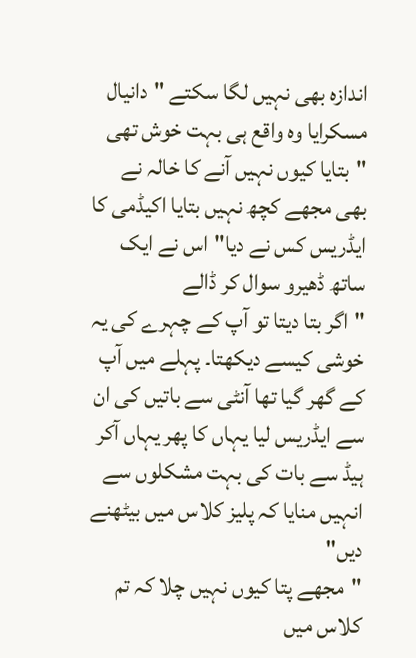اندازہ بھی نہیں لگا سکتے "دانیال مسکرایا وہ واقع ہی بہت خوش تھی
"بتایا کیوں نہیں آنے کا خالہ نے بھی مجھے کچھ نہیں بتایا اکیڈمی کا ایڈریس کس نے دیا"اس نے ایک ساتھ ڈھیرو سوال کر ڈالے
"اگر بتا دیتا تو آپ کے چہرے کی یہ خوشی کیسے دیکھتا۔ پہلے میں آپ کے گھر گیا تھا آنٹی سے باتیں کی ان سے ایڈریس لیا یہاں کا پھر یہاں آکر ہیڈ سے بات کی بہت مشکلوں سے انہیں منایا کہ پلیز کلاس میں بیٹھنے دیں"
"مجھے پتا کیوں نہیں چلا کہ تم کلاس میں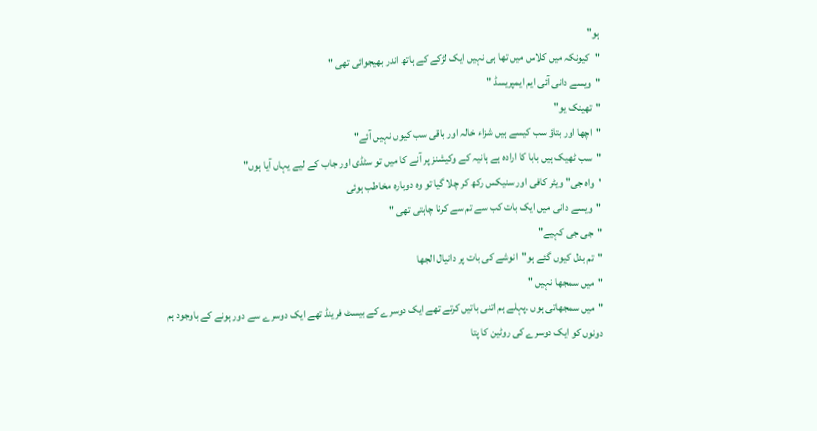ہو"
"کیونکہ میں کلاس میں تھا ہی نہیں ایک لڑکے کے ہاتھ اندر بھیجوائی تھی "
"ویسے دانی آئی ایم ایمپریسڈ "
"تھینک یو"
"اچھا اور بتاؤ سب کیسے ہیں شزاء خالہ اور باقی سب کیوں نہیں آئے"
"سب ٹھیک ہیں بابا کا ارادہ ہے ہانیہ کے وکیشنز پر آنے کا میں تو سٹڈی اور جاب کے لیے یہاں آیا ہوں"
'واہ جی" ویٹر کافی اور سنیکس رکھ کر چلا گیا تو وہ دوبارہ مخاطب ہوئی
"ویسے دانی میں ایک بات کب سے تم سے کرنا چاہتی تھی "
"جی جی کہیے"
"تم بدل کیوں گئے ہو"انوشے کی بات پر دانیال الجھا
"میں سمجھا نہیں "
"میں سمجھاتی ہوں ۔پہلے ہم اتنی باتیں کرتے تھے ایک دوسرے کے بیسٹ فرینڈ تھے ایک دوسرے سے دور ہونے کے باوجود ہم دونوں کو ایک دوسرے کی روٹین کا پتا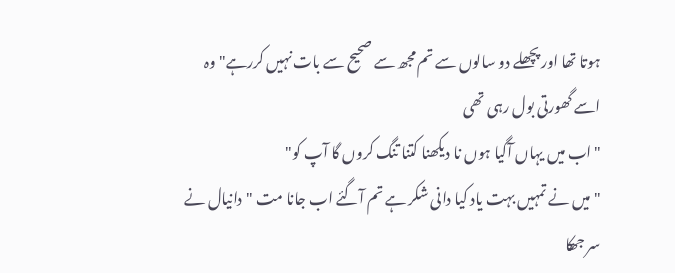ہوتا تھا اور پچھلے دو سالوں سے تم مجھ سے صحیح سے بات نہیں کررہے"وہ اسے گھورتی بول رہی تھی
"اب میں یہاں آگیا ہوں نا دیکھنا کتنا تنگ کروں گا آپ کو"
"میں نے تمہیں بہت یاد کیا دانی شکر ہے تم آگئے اب جانا مت "دانیال نے سر جھکا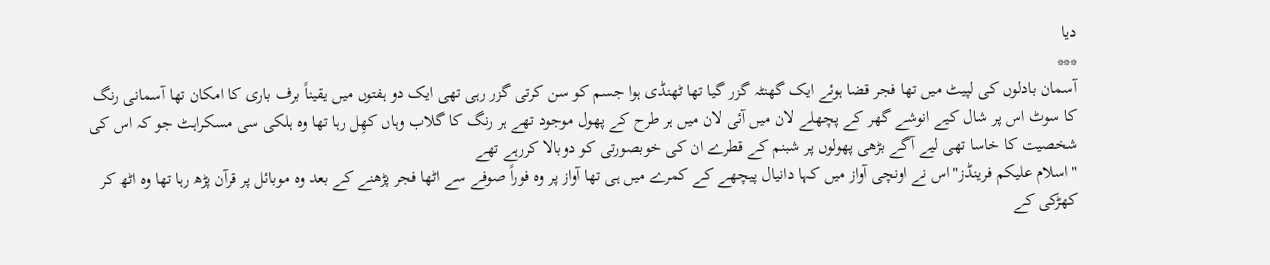دیا
***
آسمان بادلوں کی لپیٹ میں تھا فجر قضا ہوئے ایک گھنٹہ گزر گیا تھا ٹھنڈی ہوا جسم کو سن کرتی گزر رہی تھی ایک دو ہفتوں میں یقیناً برف باری کا امکان تھا آسمانی رنگ کا سوٹ اس پر شال کیے انوشے گھر کے پچھلے لان میں آئی لان میں ہر طرح کے پھول موجود تھے ہر رنگ کا گلاب وہاں کھِل رہا تھا وہ ہلکی سی مسکراہٹ جو کہ اس کی شخصیت کا خاسا تھی لیے آگے بڑھی پھولوں پر شبنم کے قطرے ان کی خوبصورتی کو دوبالا کررہے تھے
"اسلام علیکم فرینڈز"اس نے اونچی آواز میں کہا دانیال پیچھے کے کمرے میں ہی تھا آواز پر وہ فوراً صوفے سے اٹھا فجر پڑھنے کے بعد وہ موبائل پر قرآن پڑھ رہا تھا وہ اٹھ کر کھڑکی کے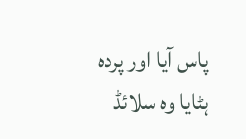پاس آیا اور پردہ ہٹایا وہ سلائڈ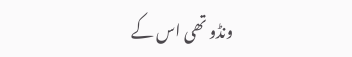ونڈو تھی اس کے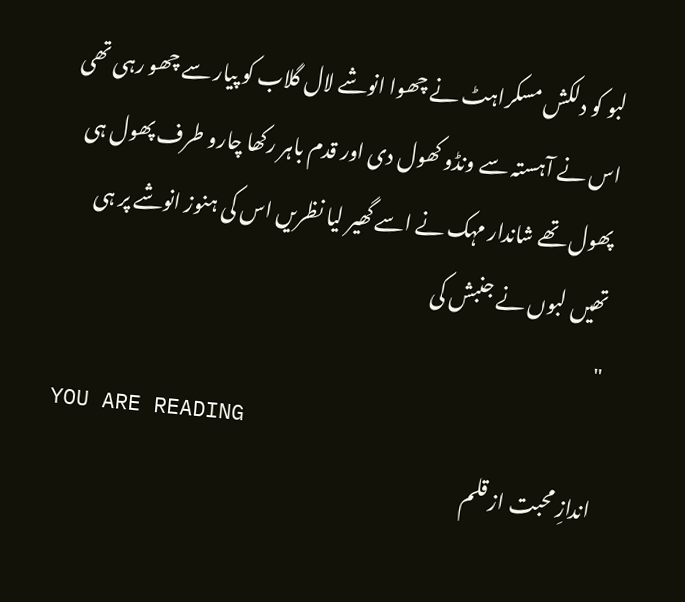لبو کو دلکش مسکراہٹ نے چھوا انوشے لال گلاب کو پیار سے چھو رہی تھی اس نے آہستہ سے ونڈو کھول دی اور قدم باہر رکھا چارو طرف پھول ہی پھول تھے شاندار مہک نے اسے گھیر لیا نظریں اس کی ہنوز انوشے پر ہی تھیں لبوں نے جنبش کی
"
YOU ARE READING
اندازِ محبت از قلم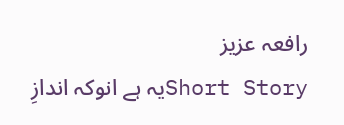رافعہ عزیز
Short Storyیہ ہے انوکہ اندازِ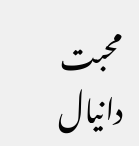محبت دانیال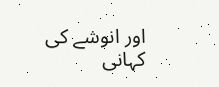اور انوشے کی کہانی